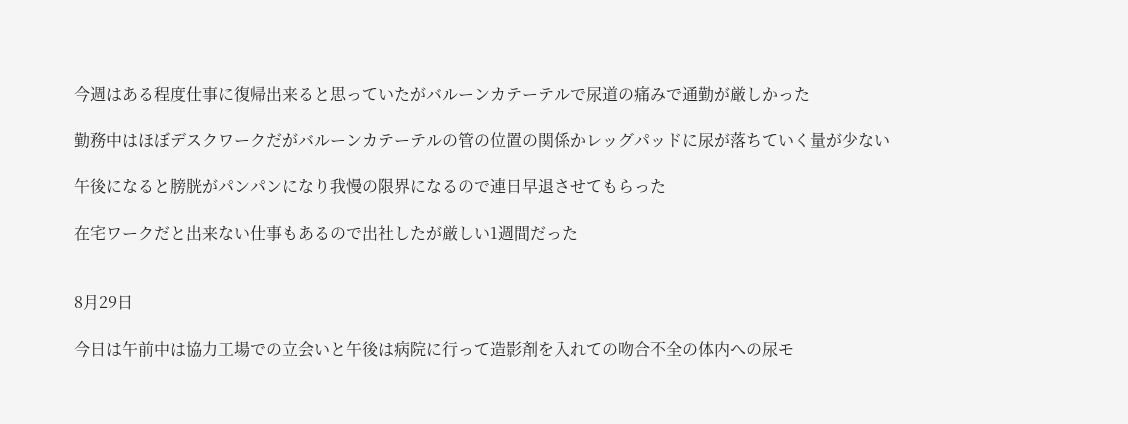今週はある程度仕事に復帰出来ると思っていたがバルーンカテーテルで尿道の痛みで通勤が厳しかった

勤務中はほぼデスクワークだがバルーンカテーテルの管の位置の関係かレッグパッドに尿が落ちていく量が少ない

午後になると膀胱がパンパンになり我慢の限界になるので連日早退させてもらった

在宅ワークだと出来ない仕事もあるので出社したが厳しい1週間だった


8月29日

今日は午前中は協力工場での立会いと午後は病院に行って造影剤を入れての吻合不全の体内への尿モ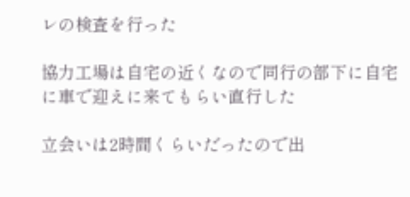レの検査を行った

協力工場は自宅の近くなので同行の部下に自宅に車で迎えに来てもらい直行した

立会いは2時間くらいだったので出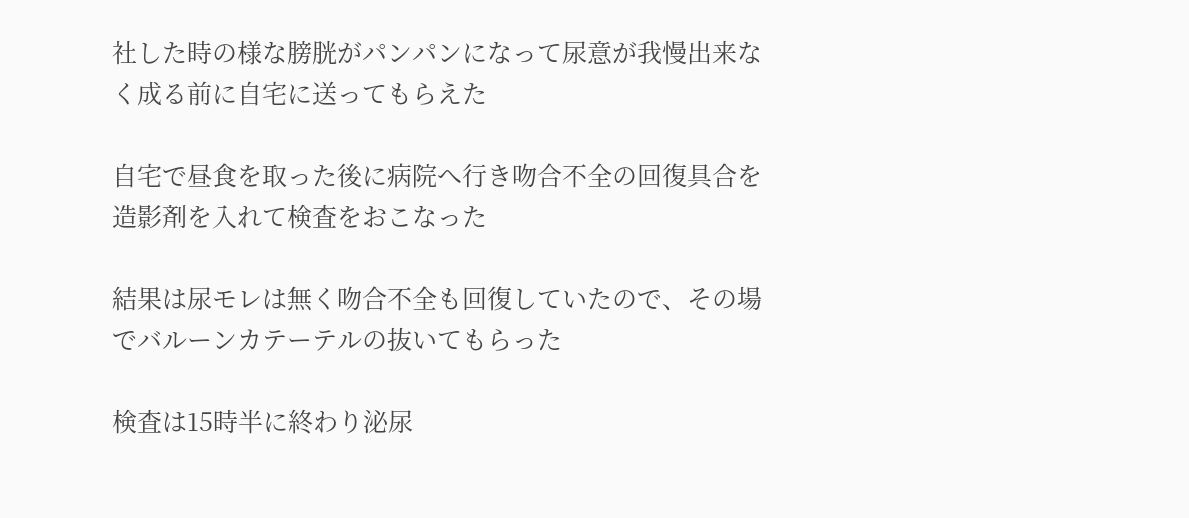社した時の様な膀胱がパンパンになって尿意が我慢出来なく成る前に自宅に送ってもらえた

自宅で昼食を取った後に病院へ行き吻合不全の回復具合を造影剤を入れて検査をおこなった

結果は尿モレは無く吻合不全も回復していたので、その場でバルーンカテーテルの抜いてもらった

検査は15時半に終わり泌尿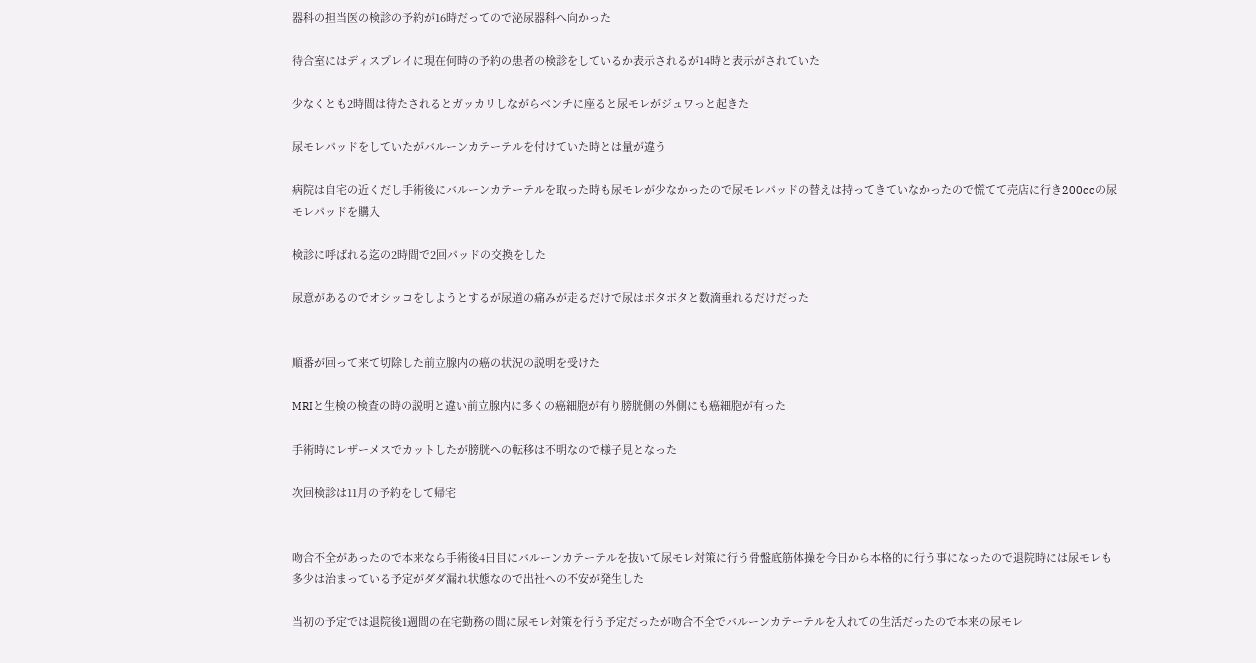器科の担当医の検診の予約が16時だってので泌尿器科へ向かった

待合室にはディスプレイに現在何時の予約の患者の検診をしているか表示されるが14時と表示がされていた

少なくとも2時間は待たされるとガッカリしながらベンチに座ると尿モレがジュワっと起きた

尿モレパッドをしていたがバルーンカテーテルを付けていた時とは量が違う

病院は自宅の近くだし手術後にバルーンカテーテルを取った時も尿モレが少なかったので尿モレパッドの替えは持ってきていなかったので慌てて売店に行き200ccの尿モレパッドを購入

検診に呼ばれる迄の2時間で2回パッドの交換をした

尿意があるのでオシッコをしようとするが尿道の痛みが走るだけで尿はポタポタと数滴垂れるだけだった


順番が回って来て切除した前立腺内の癌の状況の説明を受けた

MRIと生検の検査の時の説明と違い前立腺内に多くの癌細胞が有り膀胱側の外側にも癌細胞が有った

手術時にレザーメスでカットしたが膀胱への転移は不明なので様子見となった

次回検診は11月の予約をして帰宅


吻合不全があったので本来なら手術後4日目にバルーンカテーテルを抜いて尿モレ対策に行う骨盤底筋体操を今日から本格的に行う事になったので退院時には尿モレも多少は治まっている予定がダダ漏れ状態なので出社への不安が発生した

当初の予定では退院後1週間の在宅勤務の間に尿モレ対策を行う予定だったが吻合不全でバルーンカテーテルを入れての生活だったので本来の尿モレ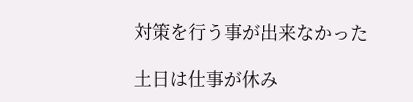対策を行う事が出来なかった

土日は仕事が休み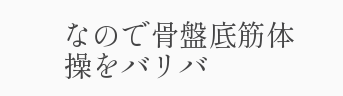なので骨盤底筋体操をバリバ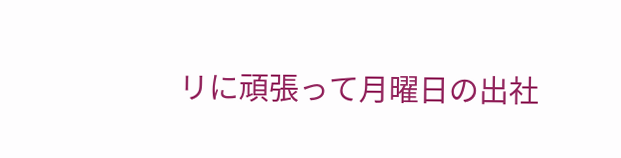リに頑張って月曜日の出社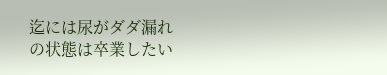迄には尿がダダ漏れの状態は卒業したい